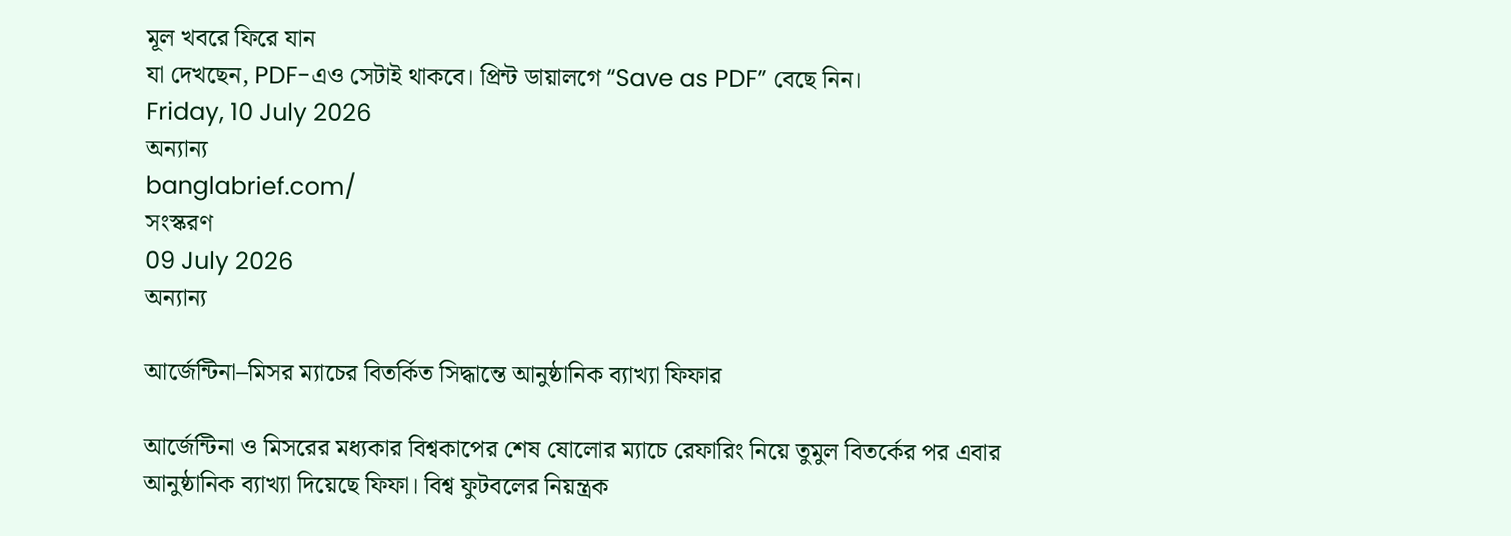মূল খবরে ফিরে যান
যা দেখছেন, PDF-এও সেটাই থাকবে। প্রিন্ট ডায়ালগে “Save as PDF” বেছে নিন।
Friday, 10 July 2026
অন্যান্য
banglabrief.com/
সংস্করণ
09 July 2026
অন্যান্য

আর্জেন্টিনা–মিসর ম্যাচের বিতর্কিত সিদ্ধান্তে আনুষ্ঠানিক ব্যাখ্যা ফিফার

আর্জেন্টিনা ও মিসরের মধ্যকার বিশ্বকাপের শেষ ষোলোর ম্যাচে রেফারিং নিয়ে তুমুল বিতর্কের পর এবার আনুষ্ঠানিক ব্যাখ্যা দিয়েছে ফিফা। বিশ্ব ফুটবলের নিয়ন্ত্রক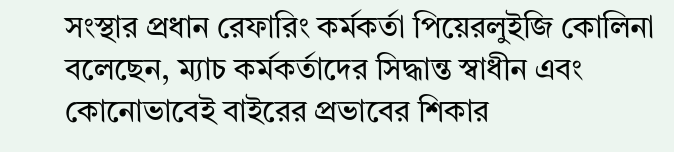সংস্থার প্রধান রেফারিং কর্মকর্তা পিয়েরলুইজি কোলিনা বলেছেন, ম্যাচ কর্মকর্তাদের সিদ্ধান্ত স্বাধীন এবং কোনোভাবেই বাইরের প্রভাবের শিকার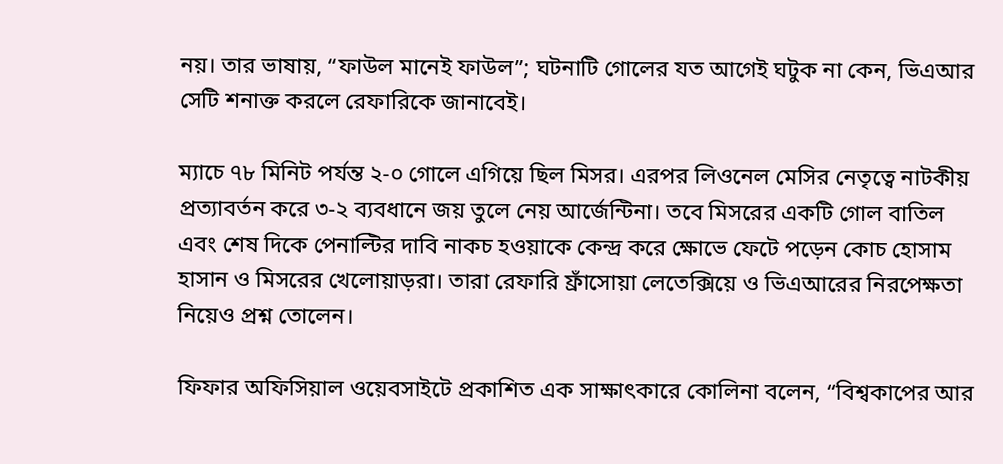নয়। তার ভাষায়, “ফাউল মানেই ফাউল”; ঘটনাটি গোলের যত আগেই ঘটুক না কেন, ভিএআর সেটি শনাক্ত করলে রেফারিকে জানাবেই।

ম্যাচে ৭৮ মিনিট পর্যন্ত ২-০ গোলে এগিয়ে ছিল মিসর। এরপর লিওনেল মেসির নেতৃত্বে নাটকীয় প্রত্যাবর্তন করে ৩-২ ব্যবধানে জয় তুলে নেয় আর্জেন্টিনা। তবে মিসরের একটি গোল বাতিল এবং শেষ দিকে পেনাল্টির দাবি নাকচ হওয়াকে কেন্দ্র করে ক্ষোভে ফেটে পড়েন কোচ হোসাম হাসান ও মিসরের খেলোয়াড়রা। তারা রেফারি ফ্রাঁসোয়া লেতেক্সিয়ে ও ভিএআরের নিরপেক্ষতা নিয়েও প্রশ্ন তোলেন।

ফিফার অফিসিয়াল ওয়েবসাইটে প্রকাশিত এক সাক্ষাৎকারে কোলিনা বলেন, “বিশ্বকাপের আর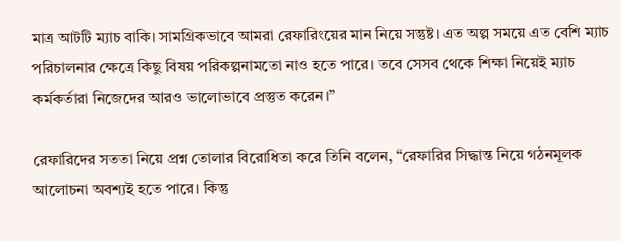মাত্র আটটি ম্যাচ বাকি। সামগ্রিকভাবে আমরা রেফারিংয়ের মান নিয়ে সন্তুষ্ট। এত অল্প সময়ে এত বেশি ম্যাচ পরিচালনার ক্ষেত্রে কিছু বিষয় পরিকল্পনামতো নাও হতে পারে। তবে সেসব থেকে শিক্ষা নিয়েই ম্যাচ কর্মকর্তারা নিজেদের আরও ভালোভাবে প্রস্তুত করেন।”

রেফারিদের সততা নিয়ে প্রশ্ন তোলার বিরোধিতা করে তিনি বলেন, “রেফারির সিদ্ধান্ত নিয়ে গঠনমূলক আলোচনা অবশ্যই হতে পারে। কিন্তু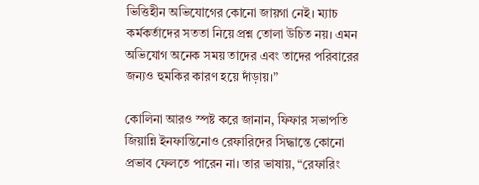ভিত্তিহীন অভিযোগের কোনো জায়গা নেই। ম্যাচ কর্মকর্তাদের সততা নিয়ে প্রশ্ন তোলা উচিত নয়। এমন অভিযোগ অনেক সময় তাদের এবং তাদের পরিবারের জন্যও হুমকির কারণ হয়ে দাঁড়ায়।”

কোলিনা আরও স্পষ্ট করে জানান, ফিফার সভাপতি জিয়ান্নি ইনফান্তিনোও রেফারিদের সিদ্ধান্তে কোনো প্রভাব ফেলতে পারেন না। তার ভাষায়, “রেফারিং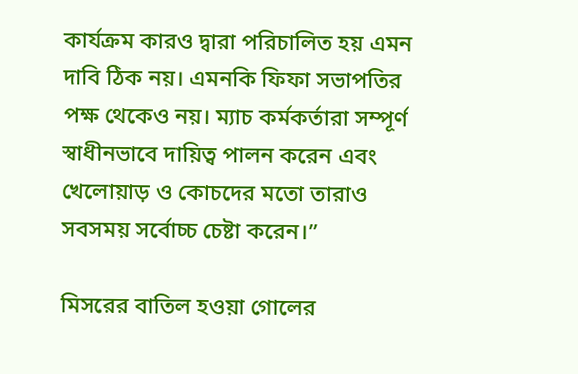কার্যক্রম কারও দ্বারা পরিচালিত হয় এমন দাবি ঠিক নয়। এমনকি ফিফা সভাপতির পক্ষ থেকেও নয়। ম্যাচ কর্মকর্তারা সম্পূর্ণ স্বাধীনভাবে দায়িত্ব পালন করেন এবং খেলোয়াড় ও কোচদের মতো তারাও সবসময় সর্বোচ্চ চেষ্টা করেন।”

মিসরের বাতিল হওয়া গোলের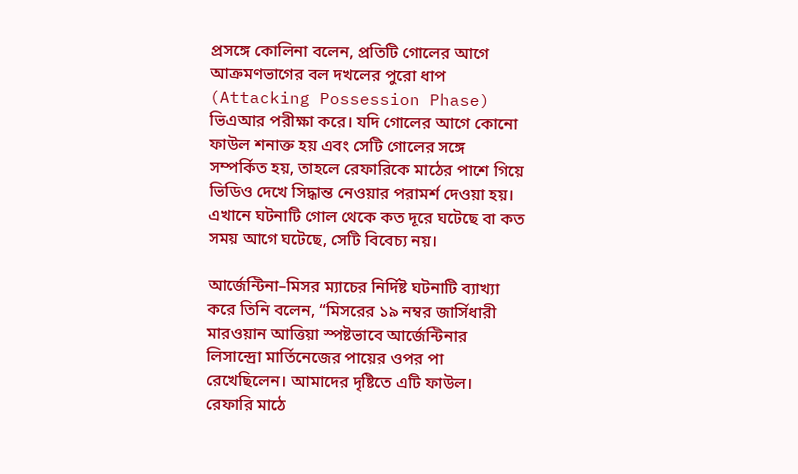প্রসঙ্গে কোলিনা বলেন, প্রতিটি গোলের আগে আক্রমণভাগের বল দখলের পুরো ধাপ (Attacking Possession Phase) ভিএআর পরীক্ষা করে। যদি গোলের আগে কোনো ফাউল শনাক্ত হয় এবং সেটি গোলের সঙ্গে সম্পর্কিত হয়, তাহলে রেফারিকে মাঠের পাশে গিয়ে ভিডিও দেখে সিদ্ধান্ত নেওয়ার পরামর্শ দেওয়া হয়। এখানে ঘটনাটি গোল থেকে কত দূরে ঘটেছে বা কত সময় আগে ঘটেছে, সেটি বিবেচ্য নয়।

আর্জেন্টিনা–মিসর ম্যাচের নির্দিষ্ট ঘটনাটি ব্যাখ্যা করে তিনি বলেন, “মিসরের ১৯ নম্বর জার্সিধারী মারওয়ান আত্তিয়া স্পষ্টভাবে আর্জেন্টিনার লিসান্দ্রো মার্তিনেজের পায়ের ওপর পা রেখেছিলেন। আমাদের দৃষ্টিতে এটি ফাউল। রেফারি মাঠে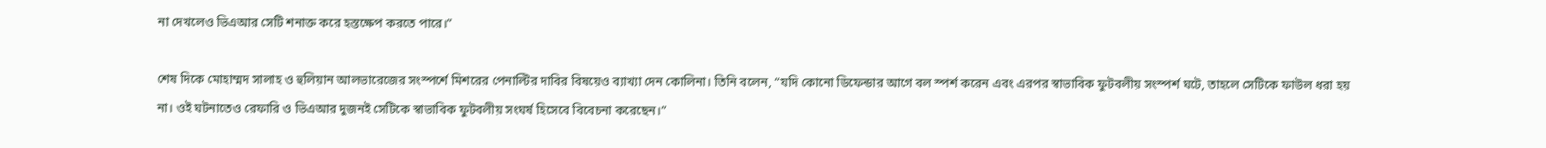না দেখলেও ভিএআর সেটি শনাক্ত করে হস্তক্ষেপ করতে পারে।”

শেষ দিকে মোহাম্মদ সালাহ ও হুলিয়ান আলভারেজের সংস্পর্শে মিশরের পেনাল্টির দাবির বিষয়েও ব্যাখ্যা দেন কোলিনা। তিনি বলেন, “যদি কোনো ডিফেন্ডার আগে বল স্পর্শ করেন এবং এরপর স্বাভাবিক ফুটবলীয় সংস্পর্শ ঘটে, তাহলে সেটিকে ফাউল ধরা হয় না। ওই ঘটনাতেও রেফারি ও ভিএআর দুজনই সেটিকে স্বাভাবিক ফুটবলীয় সংঘর্ষ হিসেবে বিবেচনা করেছেন।”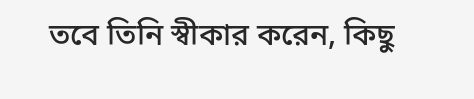তবে তিনি স্বীকার করেন, কিছু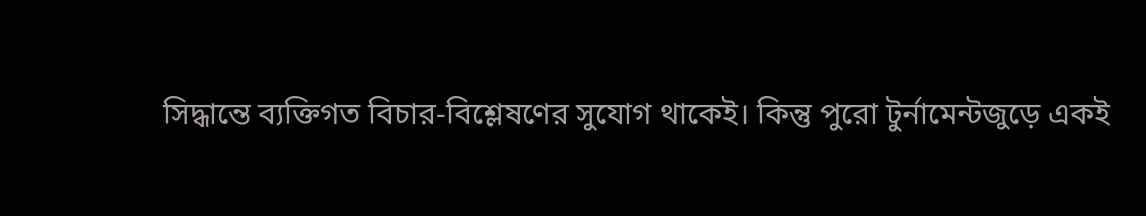সিদ্ধান্তে ব্যক্তিগত বিচার-বিশ্লেষণের সুযোগ থাকেই। কিন্তু পুরো টুর্নামেন্টজুড়ে একই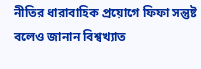নীতির ধারাবাহিক প্রয়োগে ফিফা সন্তুষ্ট বলেও জানান বিশ্বখ্যাত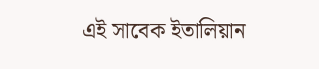এই সাবেক ইতালিয়ান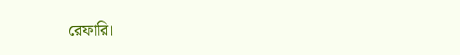রেফারি।